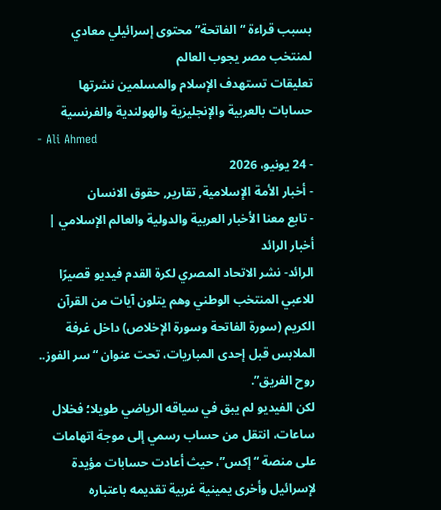بسبب قراءة “الفاتحة” محتوى إسرائيلي معادي لمنتخب مصر يجوب العالم
تعليقات تستهدف الإسلام والمسلمين نشرتها حسابات بالعربية والإنجليزية والهولندية والفرنسية
- Ali Ahmed
- 24 يونيو، 2026
- أخبار الأمة الإسلامية, تقارير, حقوق الانسان
- تابع معنا الأخبار العربية والدولية والعالم الإسلامي | أخبار الرائد
الرائد- نشر الاتحاد المصري لكرة القدم فيديو قصيرًا للاعبي المنتخب الوطني وهم يتلون آيات من القرآن الكريم (سورة الفاتحة وسورة الإخلاص) داخل غرفة الملابس قبل إحدى المباريات، تحت عنوان “سر الفوز.. روح الفريق”.
لكن الفيديو لم يبق في سياقه الرياضي طويلا؛ فخلال ساعات، انتقل من حساب رسمي إلى موجة اتهامات على منصة “إكس”، حيث أعادت حسابات مؤيدة لإسرائيل وأخرى يمينية غربية تقديمه باعتباره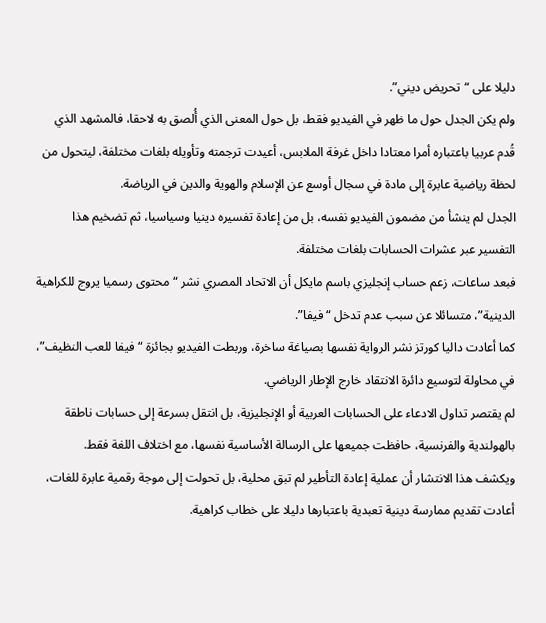دليلا على “تحريض ديني”.
ولم يكن الجدل حول ما ظهر في الفيديو فقط، بل حول المعنى الذي أُلصق به لاحقا، فالمشهد الذي قُدم عربيا باعتباره أمرا معتادا داخل غرفة الملابس، أعيدت ترجمته وتأويله بلغات مختلفة، ليتحول من لحظة رياضية عابرة إلى مادة في سجال أوسع عن الإسلام والهوية والدين في الرياضة.
الجدل لم ينشأ من مضمون الفيديو نفسه، بل من إعادة تفسيره دينيا وسياسيا، ثم تضخيم هذا التفسير عبر عشرات الحسابات بلغات مختلفة.
فبعد ساعات، زعم حساب إنجليزي باسم مايكل أن الاتحاد المصري نشر “محتوى رسميا يروج للكراهية الدينية”، متسائلا عن سبب عدم تدخل “فيفا”.
كما أعادت داليا كورتز نشر الرواية نفسها بصياغة ساخرة، وربطت الفيديو بجائزة “فيفا للعب النظيف”، في محاولة لتوسيع دائرة الانتقاد خارج الإطار الرياضي.
لم يقتصر تداول الادعاء على الحسابات العربية أو الإنجليزية، بل انتقل بسرعة إلى حسابات ناطقة بالهولندية والفرنسية، حافظت جميعها على الرسالة الأساسية نفسها، مع اختلاف اللغة فقط.
ويكشف هذا الانتشار أن عملية إعادة التأطير لم تبق محلية، بل تحولت إلى موجة رقمية عابرة للغات، أعادت تقديم ممارسة دينية تعبدية باعتبارها دليلا على خطاب كراهية.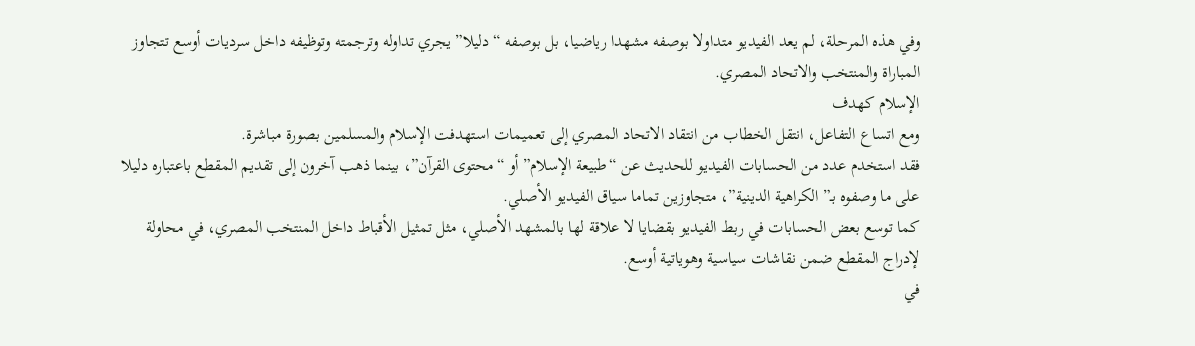وفي هذه المرحلة، لم يعد الفيديو متداولا بوصفه مشهدا رياضيا، بل بوصفه “دليلا” يجري تداوله وترجمته وتوظيفه داخل سرديات أوسع تتجاوز المباراة والمنتخب والاتحاد المصري.
الإسلام كهدف
ومع اتساع التفاعل، انتقل الخطاب من انتقاد الاتحاد المصري إلى تعميمات استهدفت الإسلام والمسلمين بصورة مباشرة.
فقد استخدم عدد من الحسابات الفيديو للحديث عن “طبيعة الإسلام” أو “محتوى القرآن”، بينما ذهب آخرون إلى تقديم المقطع باعتباره دليلا على ما وصفوه بـ”الكراهية الدينية”، متجاوزين تماما سياق الفيديو الأصلي.
كما توسع بعض الحسابات في ربط الفيديو بقضايا لا علاقة لها بالمشهد الأصلي، مثل تمثيل الأقباط داخل المنتخب المصري، في محاولة لإدراج المقطع ضمن نقاشات سياسية وهوياتية أوسع.
في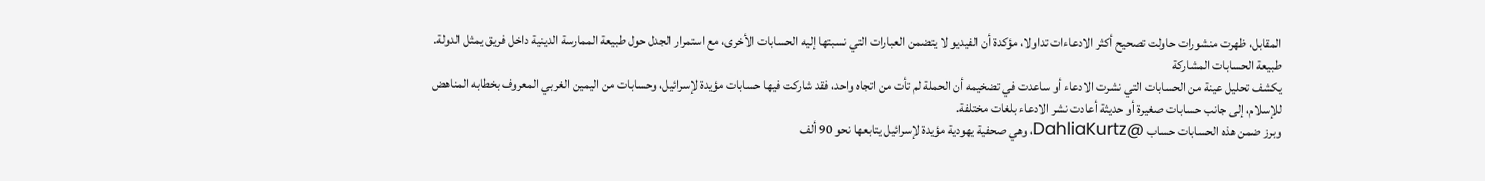المقابل، ظهرت منشورات حاولت تصحيح أكثر الادعاءات تداولا، مؤكدة أن الفيديو لا يتضمن العبارات التي نسبتها إليه الحسابات الأخرى، مع استمرار الجدل حول طبيعة الممارسة الدينية داخل فريق يمثل الدولة.
طبيعة الحسابات المشاركة
يكشف تحليل عينة من الحسابات التي نشرت الادعاء أو ساعدت في تضخيمه أن الحملة لم تأت من اتجاه واحد، فقد شاركت فيها حسابات مؤيدة لإسرائيل، وحسابات من اليمين الغربي المعروف بخطابه المناهض للإسلام، إلى جانب حسابات صغيرة أو حديثة أعادت نشر الادعاء بلغات مختلفة.
وبرز ضمن هذه الحسابات حساب @DahliaKurtz، وهي صحفية يهودية مؤيدة لإسرائيل يتابعها نحو 90 ألف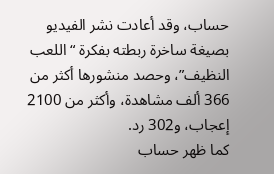حساب، وقد أعادت نشر الفيديو بصيغة ساخرة ربطته بفكرة “اللعب النظيف”، وحصد منشورها أكثر من 366 ألف مشاهدة، وأكثر من 2100 إعجاب، و302 رد.
كما ظهر حساب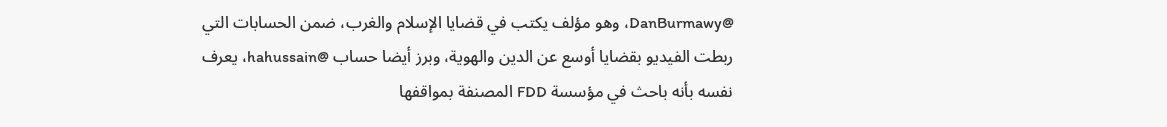@DanBurmawy، وهو مؤلف يكتب في قضايا الإسلام والغرب، ضمن الحسابات التي ربطت الفيديو بقضايا أوسع عن الدين والهوية، وبرز أيضا حساب @hahussain، يعرف نفسه بأنه باحث في مؤسسة FDD المصنفة بمواقفها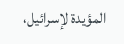المؤيدة لإسرائيل،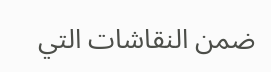ضمن النقاشات التي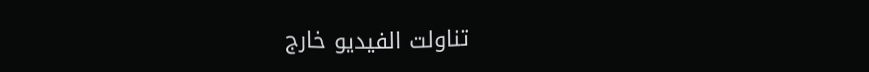تناولت الفيديو خارج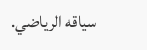سياقه الرياضي.